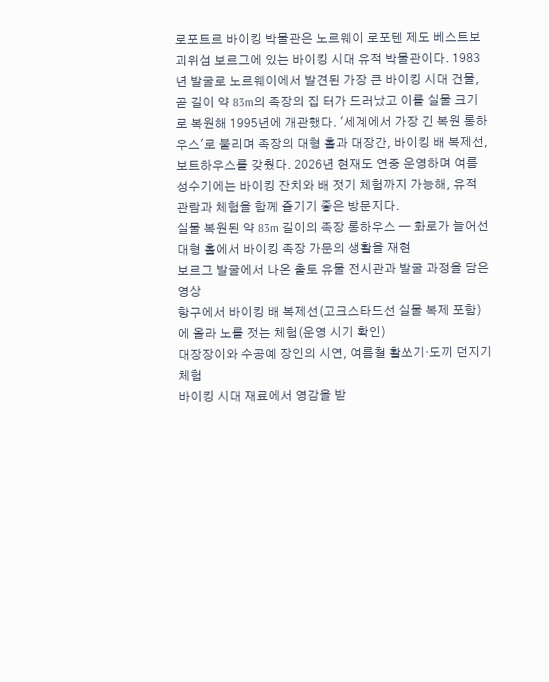로포트르 바이킹 박물관은 노르웨이 로포텐 제도 베스트보괴위섬 보르그에 있는 바이킹 시대 유적 박물관이다. 1983년 발굴로 노르웨이에서 발견된 가장 큰 바이킹 시대 건물, 곧 길이 약 83m의 족장의 집 터가 드러났고 이를 실물 크기로 복원해 1995년에 개관했다. '세계에서 가장 긴 복원 롱하우스'로 불리며 족장의 대형 홀과 대장간, 바이킹 배 복제선, 보트하우스를 갖췄다. 2026년 현재도 연중 운영하며 여름 성수기에는 바이킹 잔치와 배 젓기 체험까지 가능해, 유적 관람과 체험을 함께 즐기기 좋은 방문지다.
실물 복원된 약 83m 길이의 족장 롱하우스 — 화로가 늘어선 대형 홀에서 바이킹 족장 가문의 생활을 재현
보르그 발굴에서 나온 출토 유물 전시관과 발굴 과정을 담은 영상
항구에서 바이킹 배 복제선(고크스타드선 실물 복제 포함)에 올라 노를 젓는 체험(운영 시기 확인)
대장장이와 수공예 장인의 시연, 여름철 활쏘기·도끼 던지기 체험
바이킹 시대 재료에서 영감을 받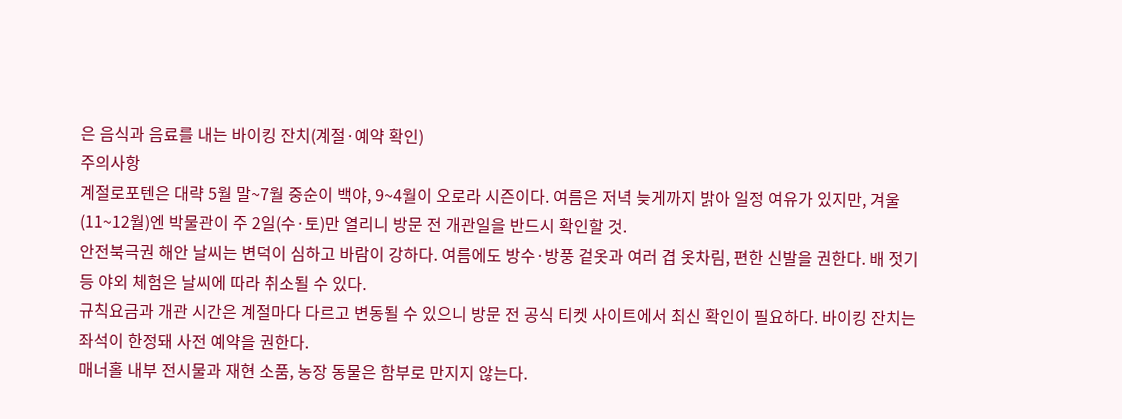은 음식과 음료를 내는 바이킹 잔치(계절·예약 확인)
주의사항
계절로포텐은 대략 5월 말~7월 중순이 백야, 9~4월이 오로라 시즌이다. 여름은 저녁 늦게까지 밝아 일정 여유가 있지만, 겨울(11~12월)엔 박물관이 주 2일(수·토)만 열리니 방문 전 개관일을 반드시 확인할 것.
안전북극권 해안 날씨는 변덕이 심하고 바람이 강하다. 여름에도 방수·방풍 겉옷과 여러 겹 옷차림, 편한 신발을 권한다. 배 젓기 등 야외 체험은 날씨에 따라 취소될 수 있다.
규칙요금과 개관 시간은 계절마다 다르고 변동될 수 있으니 방문 전 공식 티켓 사이트에서 최신 확인이 필요하다. 바이킹 잔치는 좌석이 한정돼 사전 예약을 권한다.
매너홀 내부 전시물과 재현 소품, 농장 동물은 함부로 만지지 않는다.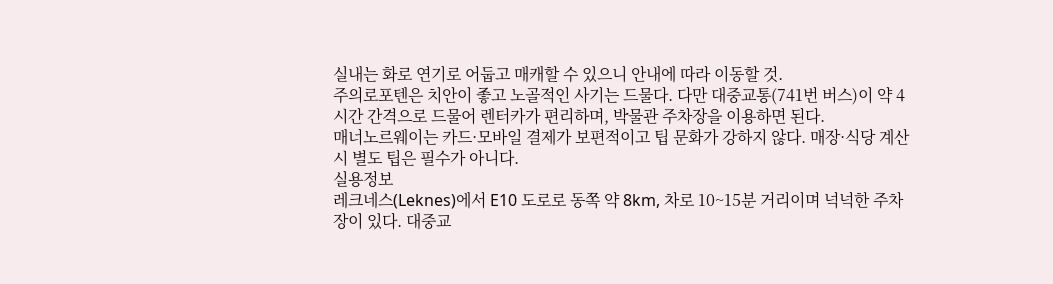실내는 화로 연기로 어둡고 매캐할 수 있으니 안내에 따라 이동할 것.
주의로포텐은 치안이 좋고 노골적인 사기는 드물다. 다만 대중교통(741번 버스)이 약 4시간 간격으로 드물어 렌터카가 편리하며, 박물관 주차장을 이용하면 된다.
매너노르웨이는 카드·모바일 결제가 보편적이고 팁 문화가 강하지 않다. 매장·식당 계산 시 별도 팁은 필수가 아니다.
실용정보
레크네스(Leknes)에서 E10 도로로 동쪽 약 8km, 차로 10~15분 거리이며 넉넉한 주차장이 있다. 대중교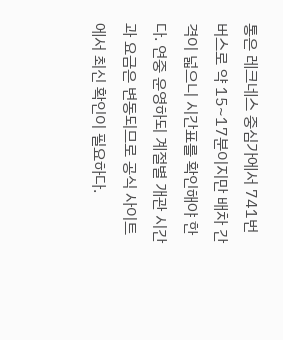통은 레크네스 중심가에서 741번 버스로 약 15~17분이지만 배차 간격이 넓으니 시간표를 확인해야 한다. 연중 운영하되 계절별 개관 시간과 요금은 변동되므로 공식 사이트에서 최신 확인이 필요하다.